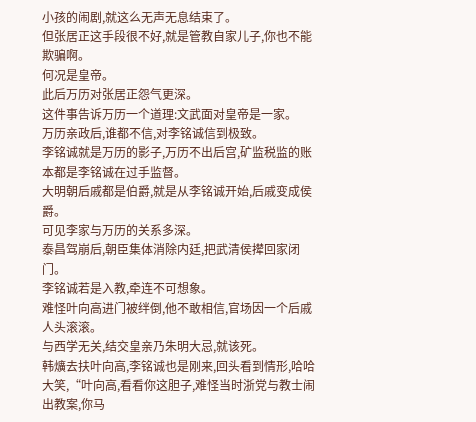小孩的闹剧,就这么无声无息结束了。
但张居正这手段很不好,就是管教自家儿子,你也不能欺骗啊。
何况是皇帝。
此后万历对张居正怨气更深。
这件事告诉万历一个道理:文武面对皇帝是一家。
万历亲政后,谁都不信,对李铭诚信到极致。
李铭诚就是万历的影子,万历不出后宫,矿监税监的账本都是李铭诚在过手监督。
大明朝后戚都是伯爵,就是从李铭诚开始,后戚变成侯爵。
可见李家与万历的关系多深。
泰昌驾崩后,朝臣集体消除内廷,把武清侯撵回家闭门。
李铭诚若是入教,牵连不可想象。
难怪叶向高进门被绊倒,他不敢相信,官场因一个后戚人头滚滚。
与西学无关,结交皇亲乃朱明大忌,就该死。
韩爌去扶叶向高,李铭诚也是刚来,回头看到情形,哈哈大笑,“叶向高,看看你这胆子,难怪当时浙党与教士闹出教案,你马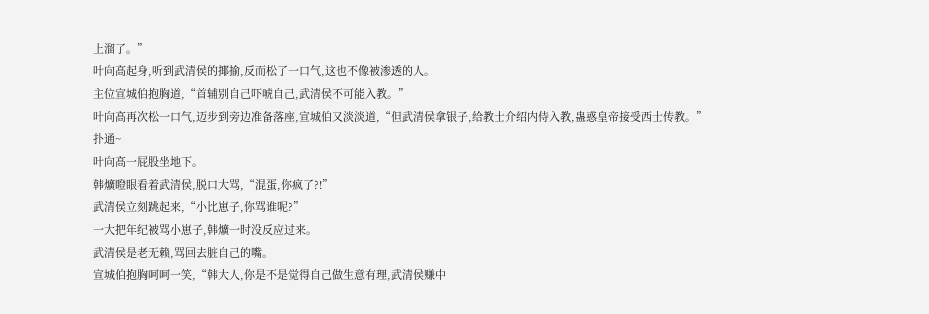上溜了。”
叶向高起身,听到武清侯的揶揄,反而松了一口气,这也不像被渗透的人。
主位宣城伯抱胸道,“首辅别自己吓唬自己,武清侯不可能入教。”
叶向高再次松一口气,迈步到旁边准备落座,宣城伯又淡淡道,“但武清侯拿银子,给教士介绍内侍入教,蛊惑皇帝接受西士传教。”
扑通~
叶向高一屁股坐地下。
韩爌瞪眼看着武清侯,脱口大骂,“混蛋,你疯了?!”
武清侯立刻跳起来,“小比崽子,你骂谁呢?”
一大把年纪被骂小崽子,韩爌一时没反应过来。
武清侯是老无赖,骂回去脏自己的嘴。
宣城伯抱胸呵呵一笑,“韩大人,你是不是觉得自己做生意有理,武清侯赚中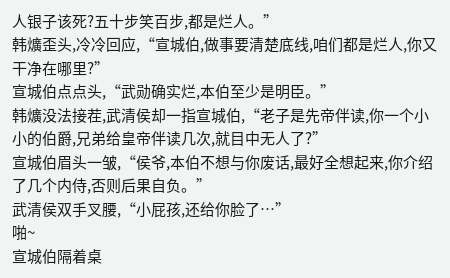人银子该死?五十步笑百步,都是烂人。”
韩爌歪头,冷冷回应,“宣城伯,做事要清楚底线,咱们都是烂人,你又干净在哪里?”
宣城伯点点头,“武勋确实烂,本伯至少是明臣。”
韩爌没法接茬,武清侯却一指宣城伯,“老子是先帝伴读,你一个小小的伯爵,兄弟给皇帝伴读几次,就目中无人了?”
宣城伯眉头一皱,“侯爷,本伯不想与你废话,最好全想起来,你介绍了几个内侍,否则后果自负。”
武清侯双手叉腰,“小屁孩,还给你脸了…”
啪~
宣城伯隔着桌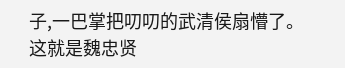子,一巴掌把叨叨的武清侯扇懵了。
这就是魏忠贤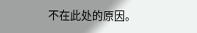不在此处的原因。